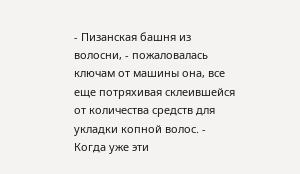- Пизанская башня из волосни, - пожаловалась ключам от машины она, все еще потряхивая склеившейся от количества средств для укладки копной волос. - Когда уже эти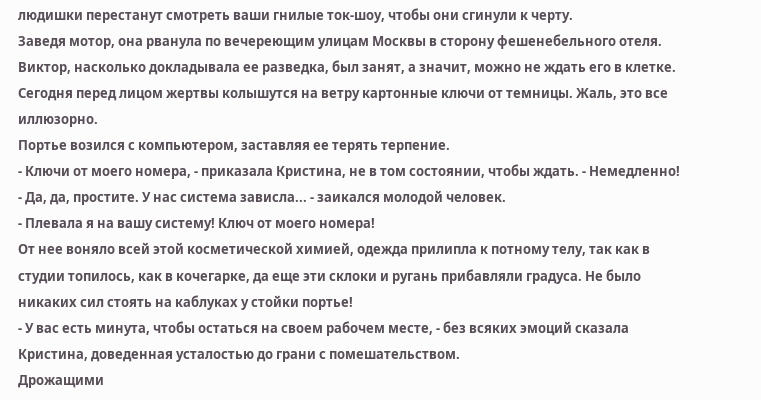людишки перестанут смотреть ваши гнилые ток-шоу, чтобы они сгинули к черту.
Заведя мотор, она рванула по вечереющим улицам Москвы в сторону фешенебельного отеля. Виктор, насколько докладывала ее разведка, был занят, а значит, можно не ждать его в клетке. Сегодня перед лицом жертвы колышутся на ветру картонные ключи от темницы. Жаль, это все иллюзорно.
Портье возился с компьютером, заставляя ее терять терпение.
- Ключи от моего номера, - приказала Кристина, не в том состоянии, чтобы ждать. - Немедленно!
- Да, да, простите. У нас система зависла... - заикался молодой человек.
- Плевала я на вашу систему! Ключ от моего номера!
От нее воняло всей этой косметической химией, одежда прилипла к потному телу, так как в студии топилось, как в кочегарке, да еще эти склоки и ругань прибавляли градуса. Не было никаких сил стоять на каблуках у стойки портье!
- У вас есть минута, чтобы остаться на своем рабочем месте, - без всяких эмоций сказала Кристина, доведенная усталостью до грани с помешательством.
Дрожащими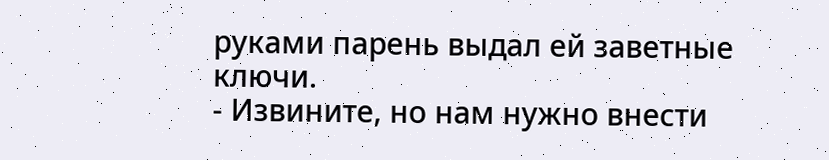руками парень выдал ей заветные ключи.
- Извините, но нам нужно внести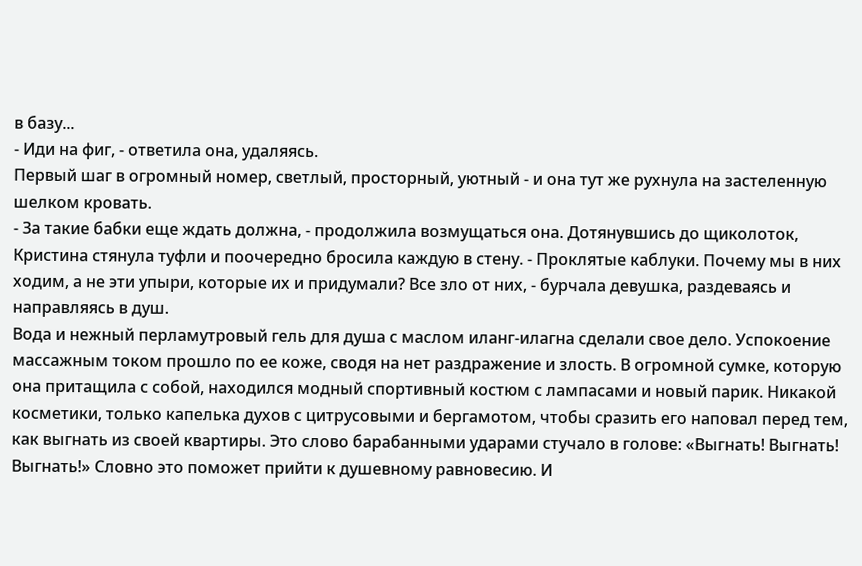в базу...
- Иди на фиг, - ответила она, удаляясь.
Первый шаг в огромный номер, светлый, просторный, уютный - и она тут же рухнула на застеленную шелком кровать.
- За такие бабки еще ждать должна, - продолжила возмущаться она. Дотянувшись до щиколоток, Кристина стянула туфли и поочередно бросила каждую в стену. - Проклятые каблуки. Почему мы в них ходим, а не эти упыри, которые их и придумали? Все зло от них, - бурчала девушка, раздеваясь и направляясь в душ.
Вода и нежный перламутровый гель для душа с маслом иланг-илагна сделали свое дело. Успокоение массажным током прошло по ее коже, сводя на нет раздражение и злость. В огромной сумке, которую она притащила с собой, находился модный спортивный костюм с лампасами и новый парик. Никакой косметики, только капелька духов с цитрусовыми и бергамотом, чтобы сразить его наповал перед тем, как выгнать из своей квартиры. Это слово барабанными ударами стучало в голове: «Выгнать! Выгнать! Выгнать!» Словно это поможет прийти к душевному равновесию. И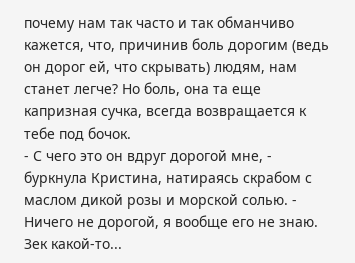почему нам так часто и так обманчиво кажется, что, причинив боль дорогим (ведь он дорог ей, что скрывать) людям, нам станет легче? Но боль, она та еще капризная сучка, всегда возвращается к тебе под бочок.
- С чего это он вдруг дорогой мне, - буркнула Кристина, натираясь скрабом с маслом дикой розы и морской солью. - Ничего не дорогой, я вообще его не знаю. Зек какой-то...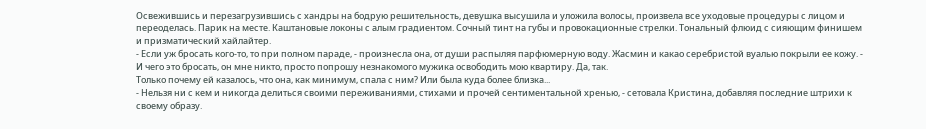Освежившись и перезагрузившись с хандры на бодрую решительность, девушка высушила и уложила волосы, произвела все уходовые процедуры с лицом и переоделась. Парик на месте. Каштановые локоны с алым градиентом. Сочный тинт на губы и провокационные стрелки. Тональный флюид с сияющим финишем и призматический хайлайтер.
- Если уж бросать кого-то, то при полном параде, - произнесла она, от души распыляя парфюмерную воду. Жасмин и какао серебристой вуалью покрыли ее кожу. - И чего это бросать, он мне никто, просто попрошу незнакомого мужика освободить мою квартиру. Да, так.
Только почему ей казалось, что она, как минимум, спала с ним? Или была куда более близка...
- Нельзя ни с кем и никогда делиться своими переживаниями, стихами и прочей сентиментальной хренью, - сетовала Кристина, добавляя последние штрихи к своему образу.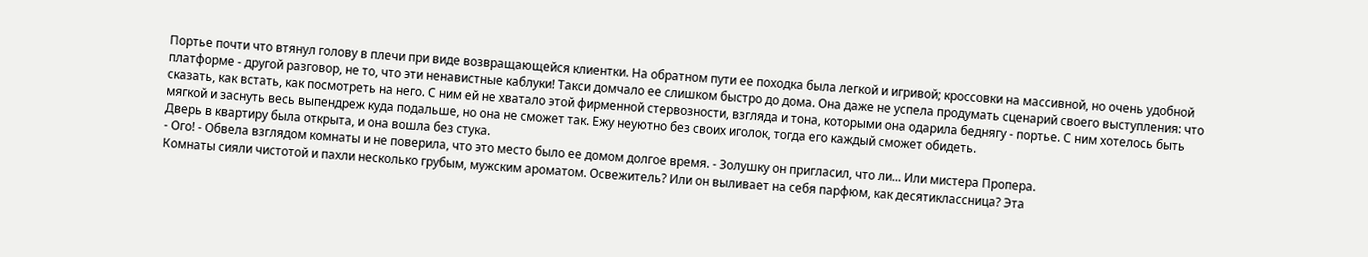Портье почти что втянул голову в плечи при виде возвращающейся клиентки. На обратном пути ее походка была легкой и игривой; кроссовки на массивной, но очень удобной платформе - другой разговор, не то, что эти ненавистные каблуки! Такси домчало ее слишком быстро до дома. Она даже не успела продумать сценарий своего выступления: что сказать, как встать, как посмотреть на него. С ним ей не хватало этой фирменной стервозности, взгляда и тона, которыми она одарила беднягу - портье. С ним хотелось быть мягкой и заснуть весь выпендреж куда подальше, но она не сможет так. Ежу неуютно без своих иголок, тогда его каждый сможет обидеть.
Дверь в квартиру была открыта, и она вошла без стука.
- Ого! - Обвела взглядом комнаты и не поверила, что это место было ее домом долгое время. - Золушку он пригласил, что ли... Или мистера Пропера.
Комнаты сияли чистотой и пахли несколько грубым, мужским ароматом. Освежитель? Или он выливает на себя парфюм, как десятиклассница? Эта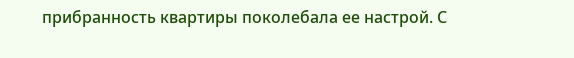прибранность квартиры поколебала ее настрой. С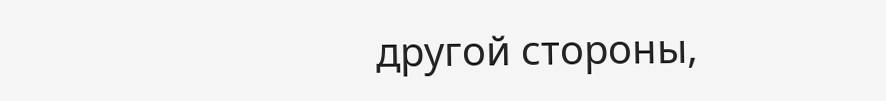другой стороны,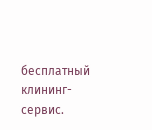бесплатный клининг-сервис.